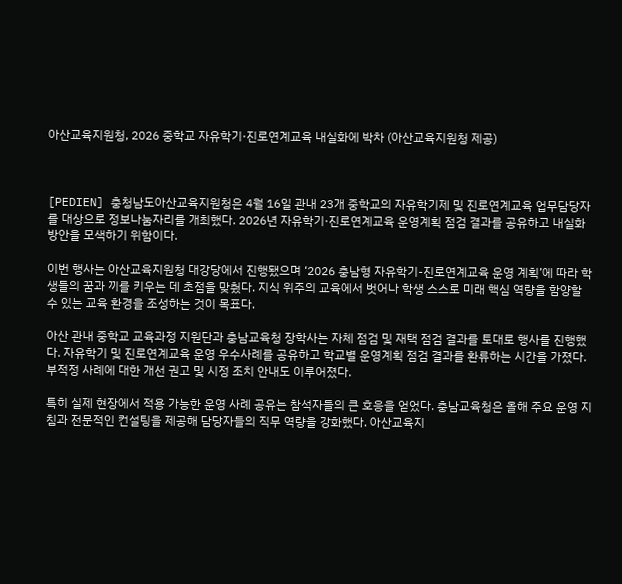아산교육지원청, 2026 중학교 자유학기·진로연계교육 내실화에 박차 (아산교육지원청 제공)



[PEDIEN] 충청남도아산교육지원청은 4월 16일 관내 23개 중학교의 자유학기제 및 진로연계교육 업무담당자를 대상으로 정보나눔자리를 개최했다. 2026년 자유학기·진로연계교육 운영계획 점검 결과를 공유하고 내실화 방안을 모색하기 위함이다.

이번 행사는 아산교육지원청 대강당에서 진행됐으며 ‘2026 충남형 자유학기-진로연계교육 운영 계획’에 따라 학생들의 꿈과 끼를 키우는 데 초점을 맞췄다. 지식 위주의 교육에서 벗어나 학생 스스로 미래 핵심 역량을 함양할 수 있는 교육 환경을 조성하는 것이 목표다.

아산 관내 중학교 교육과정 지원단과 충남교육청 장학사는 자체 점검 및 재택 점검 결과를 토대로 행사를 진행했다. 자유학기 및 진로연계교육 운영 우수사례를 공유하고 학교별 운영계획 점검 결과를 환류하는 시간을 가졌다. 부적정 사례에 대한 개선 권고 및 시정 조치 안내도 이루어졌다.

특히 실제 현장에서 적용 가능한 운영 사례 공유는 참석자들의 큰 호응을 얻었다. 충남교육청은 올해 주요 운영 지침과 전문적인 컨설팅을 제공해 담당자들의 직무 역량을 강화했다. 아산교육지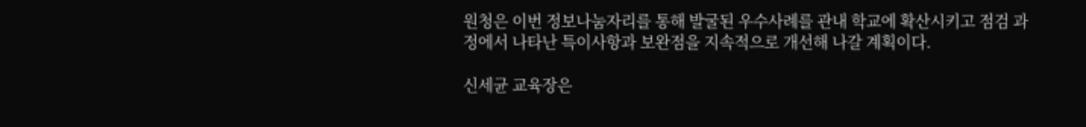원청은 이번 정보나눔자리를 통해 발굴된 우수사례를 관내 학교에 확산시키고 점검 과정에서 나타난 특이사항과 보완점을 지속적으로 개선해 나갈 계획이다.

신세균 교육장은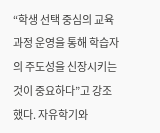“학생 선택 중심의 교육과정 운영을 통해 학습자의 주도성을 신장시키는 것이 중요하다”고 강조했다. 자유학기와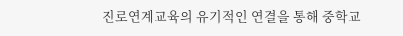진로연계교육의 유기적인 연결을 통해 중학교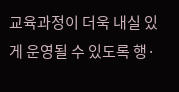교육과정이 더욱 내실 있게 운영될 수 있도록 행·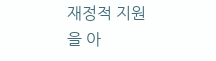재정적 지원을 아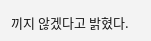끼지 않겠다고 밝혔다.